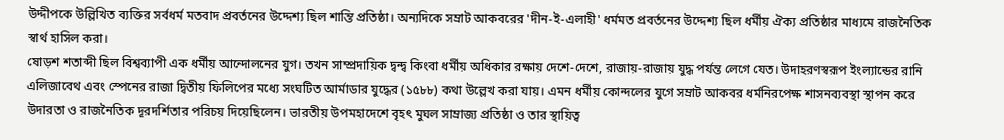উদ্দীপকে উল্লিখিত ব্যক্তির সর্বধর্ম মতবাদ প্রবর্তনের উদ্দেশ্য ছিল শান্তি প্রতিষ্ঠা। অন্যদিকে সম্রাট আকবরের 'দীন-ই-এলাহী' ধর্মমত প্রবর্তনের উদ্দেশ্য ছিল ধর্মীয় ঐক্য প্রতিষ্ঠার মাধ্যমে রাজনৈতিক স্বার্থ হাসিল করা।
ষোড়শ শতাব্দী ছিল বিশ্বব্যাপী এক ধর্মীয় আন্দোলনের যুগ। তখন সাম্প্রদায়িক দ্বন্দ্ব কিংবা ধর্মীয় অধিকার রক্ষায় দেশে-দেশে, রাজায়-রাজায় যুদ্ধ পর্যন্ত লেগে যেত। উদাহরণস্বরূপ ইংল্যান্ডের রানি এলিজাবেথ এবং স্পেনের রাজা দ্বিতীয় ফিলিপের মধ্যে সংঘটিত আর্মাডার যুদ্ধের (১৫৮৮) কথা উল্লেখ করা যায়। এমন ধর্মীয় কোন্দলের যুগে সম্রাট আকবর ধর্মনিরপেক্ষ শাসনব্যবস্থা স্থাপন করে উদারতা ও রাজনৈতিক দূরদর্শিতার পরিচয় দিয়েছিলেন। ভারতীয় উপমহাদেশে বৃহৎ মুঘল সাম্রাজ্য প্রতিষ্ঠা ও তার স্থায়িত্ব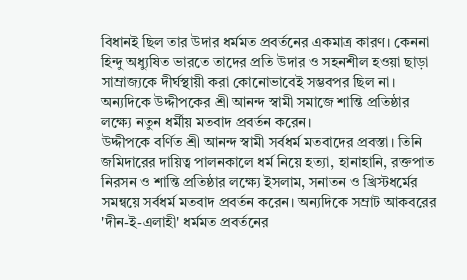বিধানই ছিল তার উদার ধর্মমত প্রবর্তনের একমাত্র কারণ। কেননা হিন্দু অধ্যুষিত ভারতে তাদের প্রতি উদার ও সহনশীল হওয়া ছাড়া সাম্রাজ্যকে দীর্ঘস্থায়ী করা কোনোভাবেই সম্ভবপর ছিল না। অন্যদিকে উদ্দীপকের শ্রী আনন্দ স্বামী সমাজে শান্তি প্রতিষ্ঠার লক্ষ্যে নতুন ধর্মীয় মতবাদ প্রবর্তন করেন।
উদ্দীপকে বর্ণিত শ্রী আনন্দ স্বামী সর্বধর্ম মতবাদের প্রবস্তা। তিনি জমিদারের দায়িত্ব পালনকালে ধর্ম নিয়ে হত্যা, হানাহানি, রক্তপাত নিরসন ও শান্তি প্রতিষ্ঠার লক্ষ্যে ইসলাম, সনাতন ও খ্রিস্টধর্মের সমন্বয়ে সর্বধর্ম মতবাদ প্রবর্তন করেন। অন্যদিকে সম্রাট আকবরের 'দীন-ই-এলাহী' ধর্মমত প্রবর্তনের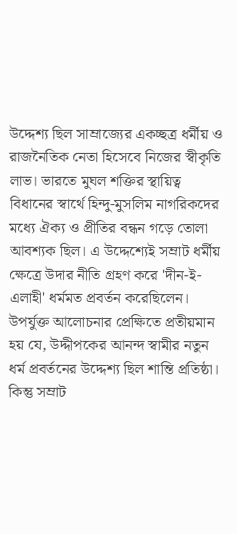উদ্দেশ্য ছিল সাম্রাজ্যের একচ্ছত্র ধর্মীয় ও রাজনৈতিক নেতা হিসেবে নিজের স্বীকৃতি লাভ। ভারতে মুঘল শক্তির স্থায়িত্ব বিধানের স্বার্থে হিন্দু-মুসলিম নাগরিকদের মধ্যে ঐক্য ও প্রীতির বন্ধন গড়ে তোলা আবশ্যক ছিল। এ উদ্দেশ্যেই সম্রাট ধর্মীয় ক্ষেত্রে উদার নীতি গ্রহণ করে 'দীন-ই-এলাহী' ধর্মমত প্রবর্তন করেছিলেন।
উপর্যুক্ত আলোচনার প্রেক্ষিতে প্রতীয়মান হয় যে, উদ্দীপকের আনন্দ স্বামীর নতুন ধর্ম প্রবর্তনের উদ্দেশ্য ছিল শান্তি প্রতিষ্ঠা। কিন্তু সম্রাট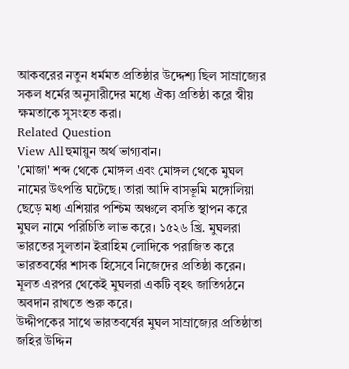আকবরের নতুন ধর্মমত প্রতিষ্ঠার উদ্দেশ্য ছিল সাম্রাজ্যের সকল ধর্মের অনুসারীদের মধ্যে ঐক্য প্রতিষ্ঠা করে স্বীয় ক্ষমতাকে সুসংহত করা।
Related Question
View Allহুমায়ুন অর্থ ভাগ্যবান।
'মোজা' শব্দ থেকে মোঙ্গল এবং মোঙ্গল থেকে মুঘল নামের উৎপত্তি ঘটেছে। তারা আদি বাসভূমি মঙ্গোলিয়া ছেড়ে মধ্য এশিয়ার পশ্চিম অঞ্চলে বসতি স্থাপন করে মুঘল নামে পরিচিতি লাভ করে। ১৫২৬ খ্রি. মুঘলরা ভারতের সুলতান ইব্রাহিম লোদিকে পরাজিত করে ভারতবর্ষের শাসক হিসেবে নিজেদের প্রতিষ্ঠা করেন। মূলত এরপর থেকেই মুঘলরা একটি বৃহৎ জাতিগঠনে অবদান রাখতে শুরু করে।
উদ্দীপকের সাথে ভারতবর্ষের মুঘল সাম্রাজ্যের প্রতিষ্ঠাতা জহির উদ্দিন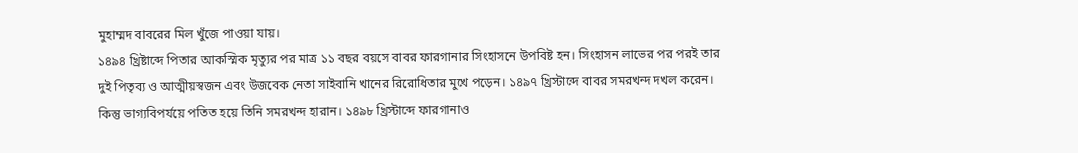মুহাম্মদ বাবরের মিল খুঁজে পাওয়া যায়।
১৪৯৪ খ্রিষ্টাব্দে পিতার আকস্মিক মৃত্যুর পর মাত্র ১১ বছর বয়সে বাবর ফারগানার সিংহাসনে উপবিষ্ট হন। সিংহাসন লাভের পর পরই তার দুই পিতৃব্য ও আত্মীয়স্বজন এবং উজবেক নেতা সাইবানি খানের রিরোধিতার মুখে পড়েন। ১৪৯৭ খ্রিস্টাব্দে বাবর সমরখন্দ দখল করেন। কিন্তু ভাগ্যবিপর্যয়ে পতিত হয়ে তিনি সমরখন্দ হারান। ১৪৯৮ খ্রিস্টাব্দে ফারগানাও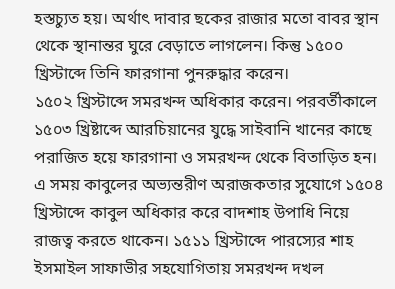হস্তচ্যুত হয়। অর্থাৎ দাবার ছকের রাজার মতো বাবর স্থান থেকে স্থানান্তর ঘুরে বেড়াতে লাগলেন। কিন্তু ১৫০০ খ্রিস্টাব্দে তিনি ফারগানা পুনরুদ্ধার করেন।
১৫০২ খ্রিস্টাব্দে সমরখন্দ অধিকার করেন। পরবর্তীকালে ১৫০৩ খ্রিষ্টাব্দে আরচিয়ানের যুদ্ধে সাইবানি খানের কাছে পরাজিত হয়ে ফারগানা ও সমরখন্দ থেকে বিতাড়িত হন। এ সময় কাবুলের অভ্যন্তরীণ অরাজকতার সুযোগে ১৫০৪ খ্রিস্টাব্দে কাবুল অধিকার করে বাদশাহ উপাধি নিয়ে রাজত্ব করতে থাকেন। ১৫১১ খ্রিস্টাব্দে পারস্যের শাহ ইসমাইল সাফাভীর সহযোগিতায় সমরখন্দ দখল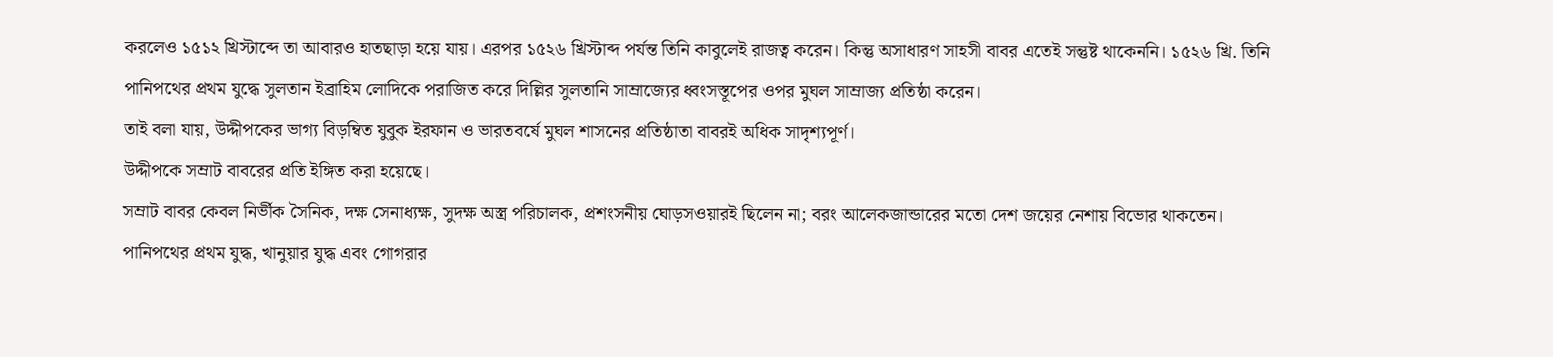করলেও ১৫১২ খ্রিস্টাব্দে তা আবারও হাতছাড়া হয়ে যায়। এরপর ১৫২৬ খ্রিস্টাব্দ পর্যন্ত তিনি কাবুলেই রাজত্ব করেন। কিন্তু অসাধারণ সাহসী বাবর এতেই সন্তুষ্ট থাকেননি। ১৫২৬ খ্রি. তিনি পানিপথের প্রথম যুদ্ধে সুলতান ইব্রাহিম লোদিকে পরাজিত করে দিল্লির সুলতানি সাম্রাজ্যের ধ্বংসস্তূপের ওপর মুঘল সাম্রাজ্য প্রতিষ্ঠা করেন।
তাই বলা যায়, উদ্দীপকের ভাগ্য বিড়ম্বিত যুবুক ইরফান ও ভারতবর্ষে মুঘল শাসনের প্রতিষ্ঠাতা বাবরই অধিক সাদৃশ্যপূর্ণ।
উদ্দীপকে সম্রাট বাবরের প্রতি ইঙ্গিত করা হয়েছে।
সম্রাট বাবর কেবল নির্ভীক সৈনিক, দক্ষ সেনাধ্যক্ষ, সুদক্ষ অস্ত্র পরিচালক, প্রশংসনীয় ঘোড়সওয়ারই ছিলেন না; বরং আলেকজান্ডারের মতো দেশ জয়ের নেশায় বিভোর থাকতেন। পানিপথের প্রথম যুদ্ধ, খানুয়ার যুদ্ধ এবং গোগরার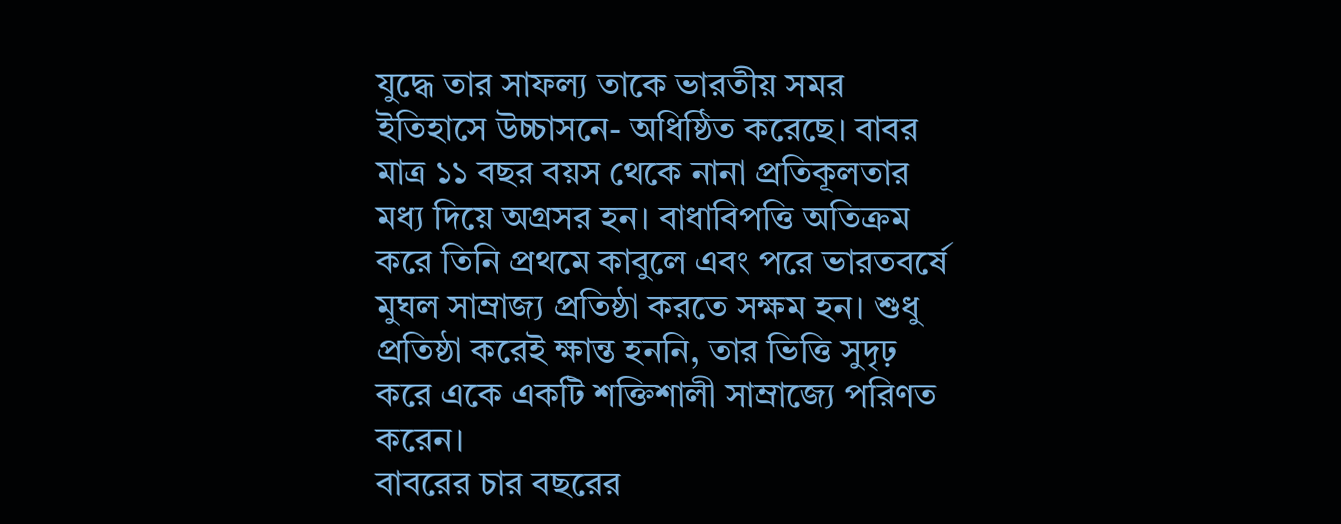যুদ্ধে তার সাফল্য তাকে ভারতীয় সমর ইতিহাসে উচ্চাসনে- অধিষ্ঠিত করেছে। বাবর মাত্র ১১ বছর বয়স থেকে নানা প্রতিকূলতার মধ্য দিয়ে অগ্রসর হন। বাধাবিপত্তি অতিক্রম করে তিনি প্রথমে কাবুলে এবং পরে ভারতবর্ষে মুঘল সাম্রাজ্য প্রতিষ্ঠা করতে সক্ষম হন। শুধু প্রতিষ্ঠা করেই ক্ষান্ত হননি, তার ভিত্তি সুদৃঢ় করে একে একটি শক্তিশালী সাম্রাজ্যে পরিণত করেন।
বাবরের চার বছরের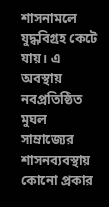শাসনামলে যুদ্ধবিগ্রহ কেটে যায়। এ অবস্থায় নবপ্রতিষ্ঠিত মুঘল সাম্রাজ্যের শাসনব্যবস্থায় কোনো প্রকার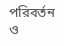পরিবর্তন ও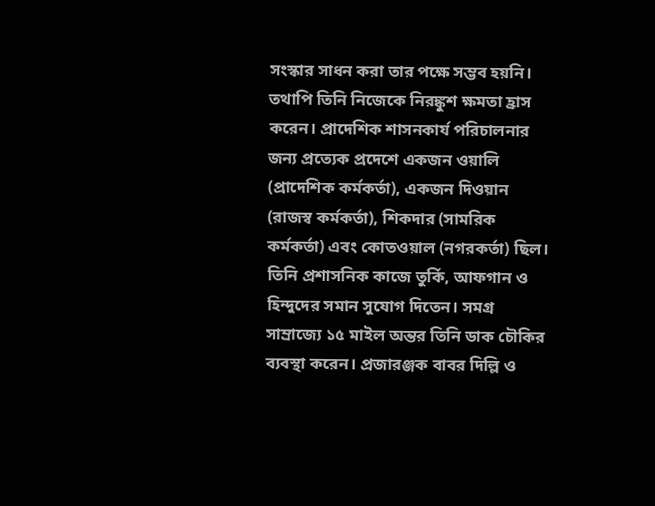সংস্কার সাধন করা তার পক্ষে সম্ভব হয়নি। তথাপি তিনি নিজেকে নিরঙ্কুশ ক্ষমতা হ্রাস করেন। প্রাদেশিক শাসনকার্য পরিচালনার জন্য প্রত্যেক প্রদেশে একজন ওয়ালি (প্রাদেশিক কর্মকর্তা), একজন দিওয়ান (রাজস্ব কর্মকর্তা), শিকদার (সামরিক কর্মকর্তা) এবং কোতওয়াল (নগরকর্তা) ছিল। তিনি প্রশাসনিক কাজে তুর্কি, আফগান ও হিন্দুদের সমান সুযোগ দিতেন। সমগ্র সাম্রাজ্যে ১৫ মাইল অন্তর তিনি ডাক চৌকির ব্যবস্থা করেন। প্রজারঞ্জক বাবর দিল্লি ও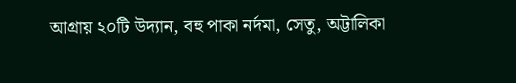আগ্রায় ২০টি উদ্যান, বহু পাকা নর্দমা, সেতু, অট্টালিকা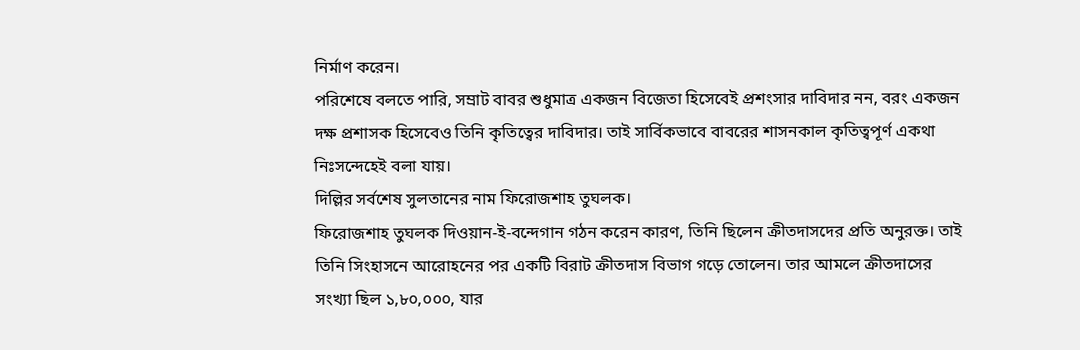নির্মাণ করেন।
পরিশেষে বলতে পারি, সম্রাট বাবর শুধুমাত্র একজন বিজেতা হিসেবেই প্রশংসার দাবিদার নন, বরং একজন দক্ষ প্রশাসক হিসেবেও তিনি কৃতিত্বের দাবিদার। তাই সার্বিকভাবে বাবরের শাসনকাল কৃতিত্বপূর্ণ একথা নিঃসন্দেহেই বলা যায়।
দিল্লির সর্বশেষ সুলতানের নাম ফিরোজশাহ তুঘলক।
ফিরোজশাহ তুঘলক দিওয়ান-ই-বন্দেগান গঠন করেন কারণ, তিনি ছিলেন ক্রীতদাসদের প্রতি অনুরক্ত। তাই তিনি সিংহাসনে আরোহনের পর একটি বিরাট ক্রীতদাস বিভাগ গড়ে তোলেন। তার আমলে ক্রীতদাসের সংখ্যা ছিল ১,৮০,০০০, যার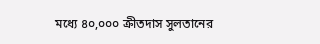মধ্যে ৪০,০০০ ক্রীতদাস সুলতানের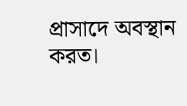প্রাসাদে অবস্থান করত।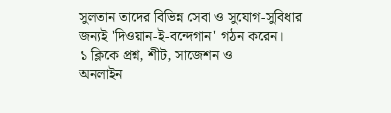সুলতান তাদের বিভিন্ন সেবা ও সুযোগ-সুবিধার জন্যই 'দিওয়ান-ই-বন্দেগান' গঠন করেন।
১ ক্লিকে প্রশ্ন, শীট, সাজেশন ও
অনলাইন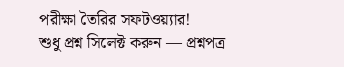পরীক্ষা তৈরির সফটওয়্যার!
শুধু প্রশ্ন সিলেক্ট করুন — প্রশ্নপত্র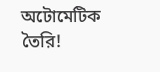অটোমেটিক তৈরি!